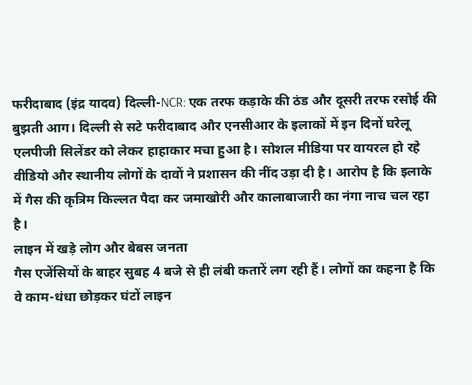फरीदाबाद (इंद्र यादव) दिल्ली-NCR: एक तरफ कड़ाके की ठंड और दूसरी तरफ रसोई की बुझती आग। दिल्ली से सटे फरीदाबाद और एनसीआर के इलाकों में इन दिनों घरेलू एलपीजी सिलेंडर को लेकर हाहाकार मचा हुआ है। सोशल मीडिया पर वायरल हो रहे वीडियो और स्थानीय लोगों के दावों ने प्रशासन की नींद उड़ा दी है। आरोप है कि इलाके में गैस की कृत्रिम किल्लत पैदा कर जमाखोरी और कालाबाजारी का नंगा नाच चल रहा है।
लाइन में खड़े लोग और बेबस जनता
गैस एजेंसियों के बाहर सुबह 4 बजे से ही लंबी कतारें लग रही हैं। लोगों का कहना है कि वे काम-धंधा छोड़कर घंटों लाइन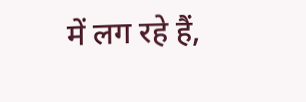में लग रहे हैं,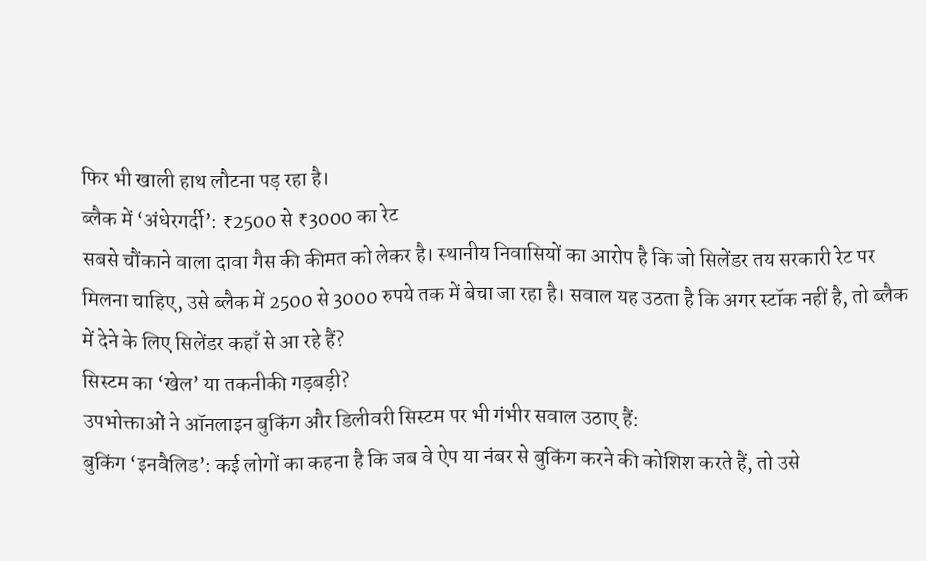फिर भी खाली हाथ लौटना पड़ रहा है।
ब्लैक में ‘अंधेरगर्दी’: ₹2500 से ₹3000 का रेट
सबसे चौंकाने वाला दावा गैस की कीमत को लेकर है। स्थानीय निवासियों का आरोप है कि जो सिलेंडर तय सरकारी रेट पर मिलना चाहिए, उसे ब्लैक में 2500 से 3000 रुपये तक में बेचा जा रहा है। सवाल यह उठता है कि अगर स्टॉक नहीं है, तो ब्लैक में देने के लिए सिलेंडर कहाँ से आ रहे हैं?
सिस्टम का ‘खेल’ या तकनीकी गड़बड़ी?
उपभोक्ताओं ने ऑनलाइन बुकिंग और डिलीवरी सिस्टम पर भी गंभीर सवाल उठाए हैं:
बुकिंग ‘इनवैलिड’: कई लोगों का कहना है कि जब वे ऐप या नंबर से बुकिंग करने की कोशिश करते हैं, तो उसे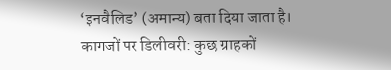‘इनवैलिड’ (अमान्य) बता दिया जाता है।
कागजों पर डिलीवरी: कुछ ग्राहकों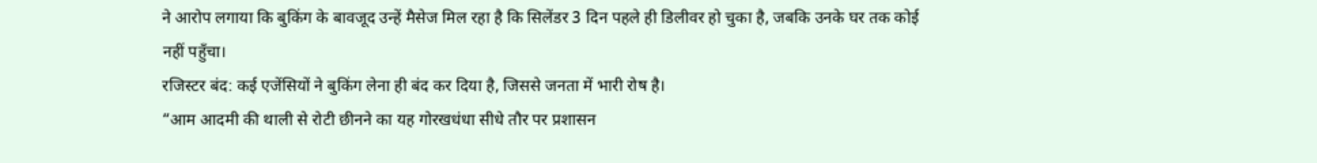ने आरोप लगाया कि बुकिंग के बावजूद उन्हें मैसेज मिल रहा है कि सिलेंडर 3 दिन पहले ही डिलीवर हो चुका है, जबकि उनके घर तक कोई नहीं पहुँचा।
रजिस्टर बंद: कई एजेंसियों ने बुकिंग लेना ही बंद कर दिया है, जिससे जनता में भारी रोष है।
“आम आदमी की थाली से रोटी छीनने का यह गोरखधंधा सीधे तौर पर प्रशासन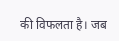की विफलता है। जब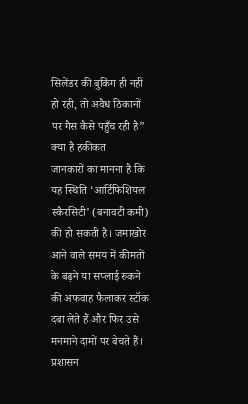सिलेंडर की बुकिंग ही नहीं हो रही, तो अवैध ठिकानों पर गैस कैसे पहुँच रही है”
क्या है हकीकत
जानकारों का मानना है कि यह स्थिति ‘आर्टिफिशियल स्कैरसिटी’ (बनावटी कमी) की हो सकती है। जमाखोर आने वाले समय में कीमतों के बढ़ने या सप्लाई रुकने की अफवाह फैलाकर स्टॉक दबा लेते हैं और फिर उसे मनमाने दामों पर बेचते हैं।
प्रशासन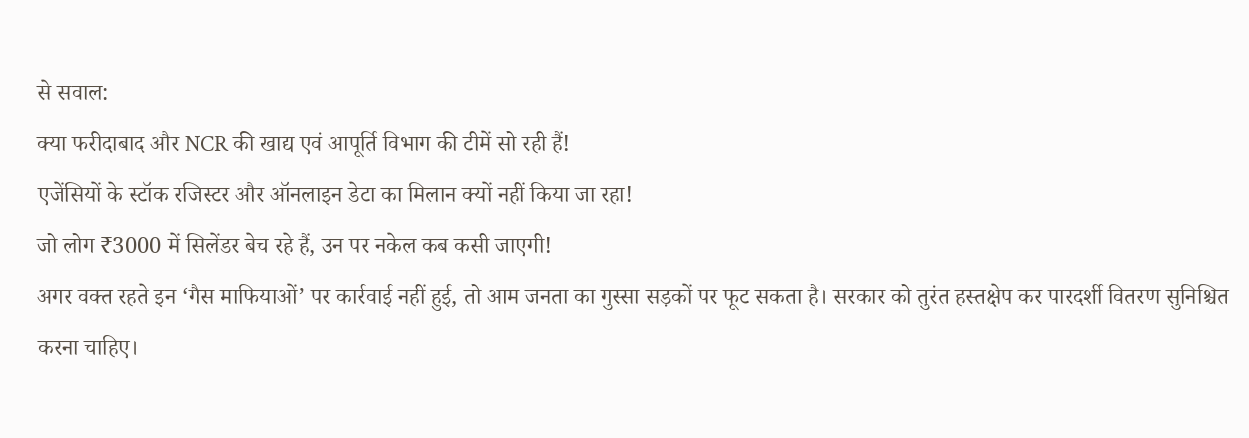से सवाल:
क्या फरीदाबाद और NCR की खाद्य एवं आपूर्ति विभाग की टीमें सो रही हैं!
एजेंसियों के स्टॉक रजिस्टर और ऑनलाइन डेटा का मिलान क्यों नहीं किया जा रहा!
जो लोग ₹3000 में सिलेंडर बेच रहे हैं, उन पर नकेल कब कसी जाएगी!
अगर वक्त रहते इन ‘गैस माफियाओं’ पर कार्रवाई नहीं हुई, तो आम जनता का गुस्सा सड़कों पर फूट सकता है। सरकार को तुरंत हस्तक्षेप कर पारदर्शी वितरण सुनिश्चित करना चाहिए।